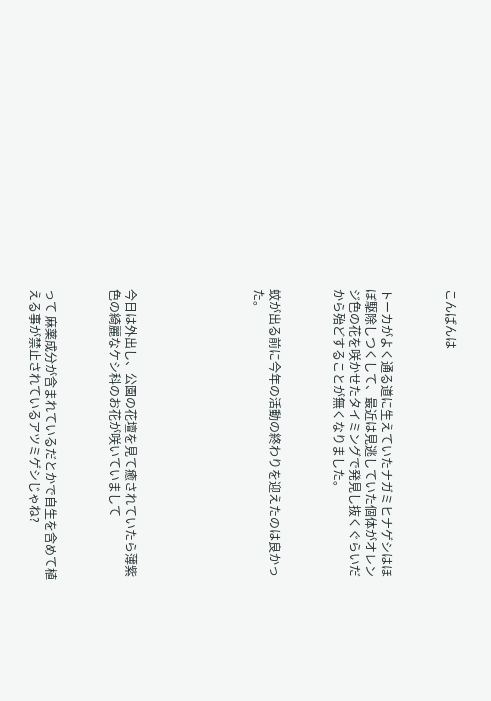こんばんは



トーカがよく通る道に生えていたナガミヒナゲシはほぼ駆除しつくして、最近は見逃していた個体がオレンジ色の花を咲かせたタイミングで発見し抜くぐらいだから殆どすることが無くなりました。



蚊が出る前に今年の活動の終わりを迎えたのは良かった。







今日は外出し、公園の花壇を見て癒されていたら薄紫色の綺麗なケシ科のお花が咲いていまして



って 麻薬成分が含まれているだとかで自生を含めて植える事が禁止されているアツミゲシじゃね?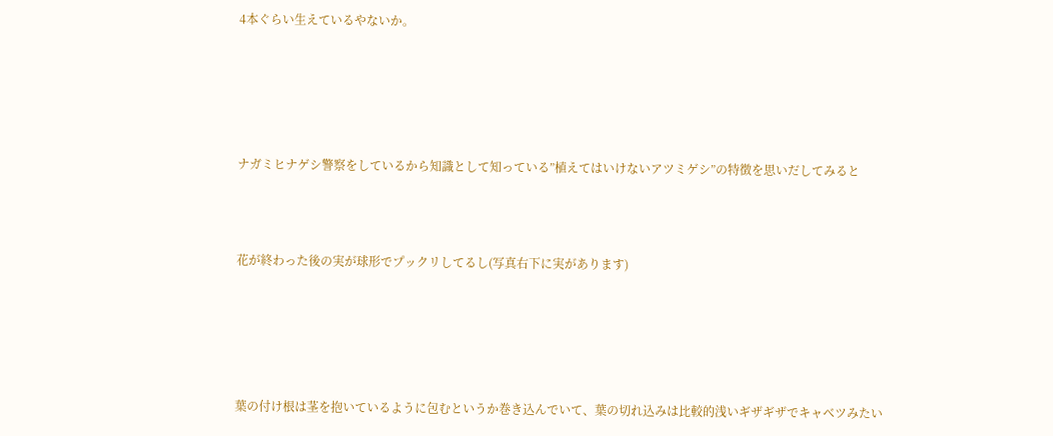4本ぐらい生えているやないか。





ナガミヒナゲシ警察をしているから知識として知っている”植えてはいけないアツミゲシ”の特徴を思いだしてみると



花が終わった後の実が球形でプックリしてるし(写真右下に実があります)





葉の付け根は茎を抱いているように包むというか巻き込んでいて、葉の切れ込みは比較的浅いギザギザでキャベツみたい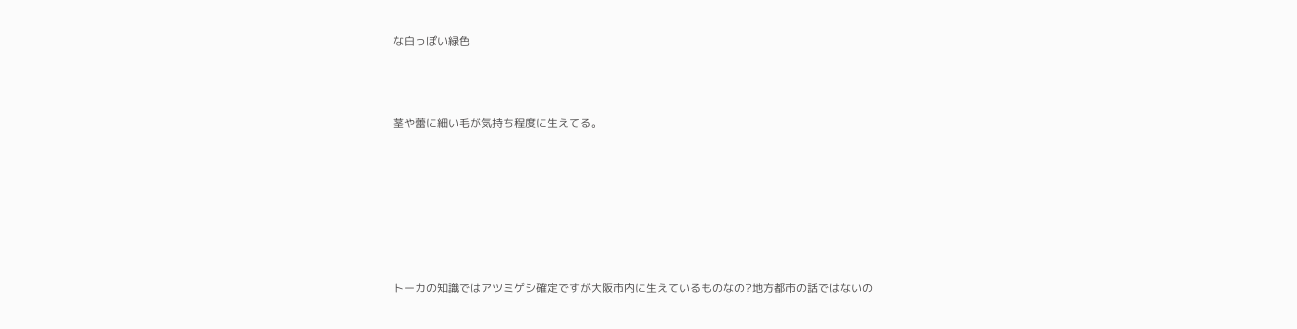な白っぽい緑色



茎や蕾に細い毛が気持ち程度に生えてる。







トーカの知識ではアツミゲシ確定ですが大阪市内に生えているものなの?地方都市の話ではないの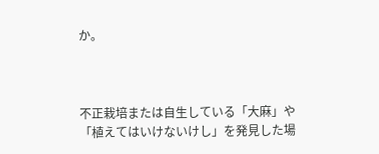か。



不正栽培または自生している「大麻」や「植えてはいけないけし」を発見した場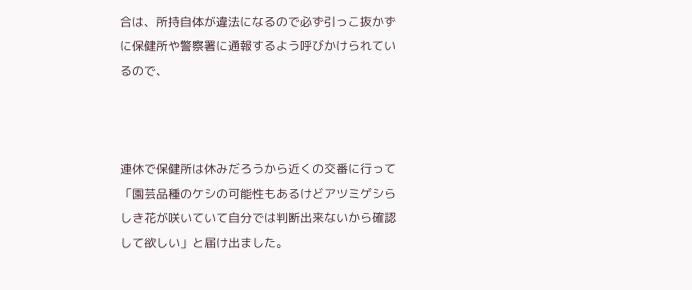合は、所持自体が違法になるので必ず引っこ抜かずに保健所や警察署に通報するよう呼びかけられているので、



連休で保健所は休みだろうから近くの交番に行って「園芸品種のケシの可能性もあるけどアツミゲシらしき花が咲いていて自分では判断出来ないから確認して欲しい」と届け出ました。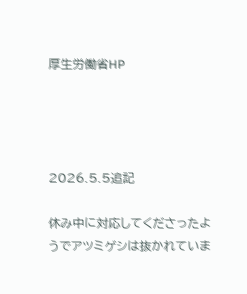厚生労働省HP




2026.5.5追記

休み中に対応してくださったようでアツミゲシは抜かれていま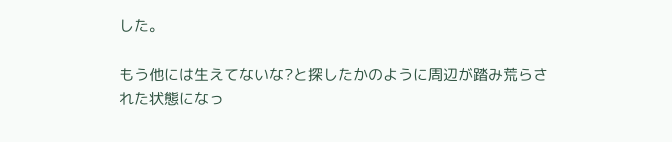した。

もう他には生えてないな?と探したかのように周辺が踏み荒らされた状態になっ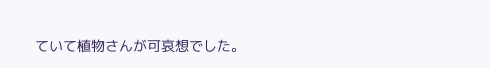ていて植物さんが可哀想でした。